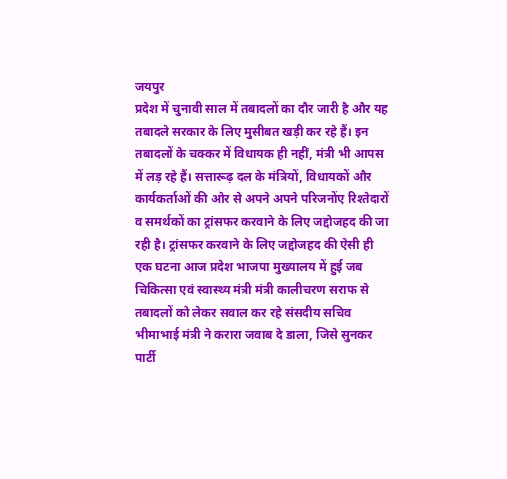जयपुर
प्रदेश में चुनावी साल में तबादलों का दौर जारी है और यह तबादले सरकार के लिए मुसीबत खड़ी कर रहे हैं। इन तबादलों के चक्कर में विधायक ही नहीं, मंत्री भी आपस में लड़ रहे हैं। सत्तारूढ़ दल के मंत्रियों, विधायकों और कार्यकर्ताओं की ओर से अपने अपने परिजनोंए रिश्तेदारों व समर्थकों का ट्रांसफर करवाने के लिए जद्दोजहद की जा रही है। ट्रांसफर करवाने के लिए जद्दोजहद की ऐसी ही एक घटना आज प्रदेश भाजपा मुख्यालय में हुई जब चिकित्सा एवं स्वास्थ्य मंत्री मंत्री कालीचरण सराफ से तबादलों को लेकर सवाल कर रहे संसदीय सचिव भीमाभाई मंत्री ने करारा जवाब दे डाला, जिसे सुनकर पार्टी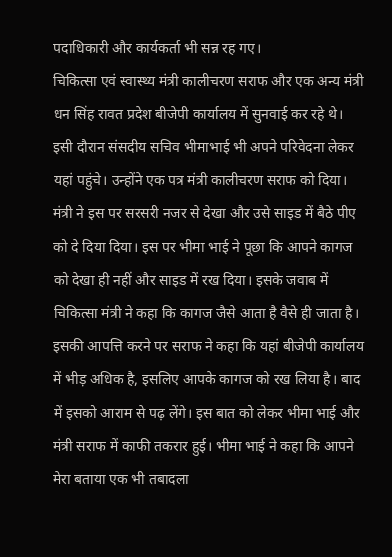पदाधिकारी और कार्यकर्ता भी सन्न रह गए।
चिकित्सा एवं स्वास्थ्य मंत्री कालीचरण सराफ और एक अन्य मंत्री धन सिंह रावत प्रदेश बीजेपी कार्यालय में सुनवाई कर रहे थे। इसी दौरान संसदीय सचिव भीमाभाई भी अपने परिवेदना लेकर यहां पहुंचे। उन्होंने एक पत्र मंत्री कालीचरण सराफ को दिया। मंत्री ने इस पर सरसरी नजर से देखा और उसे साइड में बैठे पीए को दे दिया दिया। इस पर भीमा भाई ने पूछा कि आपने कागज को देखा ही नहीं और साइड में रख दिया। इसके जवाब में चिकित्सा मंत्री ने कहा कि कागज जैसे आता है वैसे ही जाता है। इसकी आपत्ति करने पर सराफ ने कहा कि यहां बीजेपी कार्यालय में भीड़ अधिक है, इसलिए आपके कागज को रख लिया है। बाद में इसको आराम से पढ़ लेंगे। इस बात को लेकर भीमा भाई और मंत्री सराफ में काफी तकरार हुई। भीमा भाई ने कहा कि आपने मेरा बताया एक भी तबादला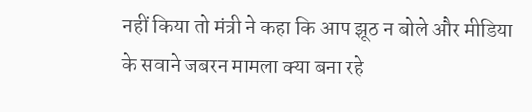नहीं किया तो मंत्री ने कहा कि आप झूठ न बोले और मीडिया के सवाने जबरन मामला क्या बना रहे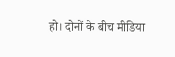हो। दोनों के बीच मीडिया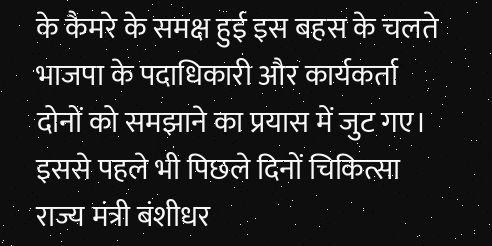के कैमरे के समक्ष हुई इस बहस के चलते भाजपा के पदाधिकारी और कार्यकर्ता दोनों को समझाने का प्रयास में जुट गए। इससे पहले भी पिछले दिनों चिकित्सा राज्य मंत्री बंशीधर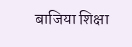बाजिया शिक्षा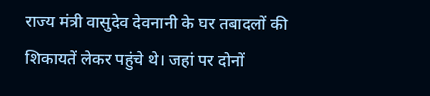राज्य मंत्री वासुदेव देवनानी के घर तबादलों की शिकायतें लेकर पहुंचे थे। जहां पर दोनों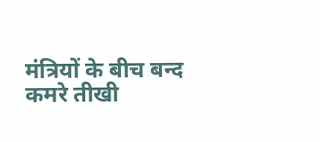मंत्रियों के बीच बन्द कमरे तीखी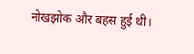नोखझोक और बहस हुई थी।